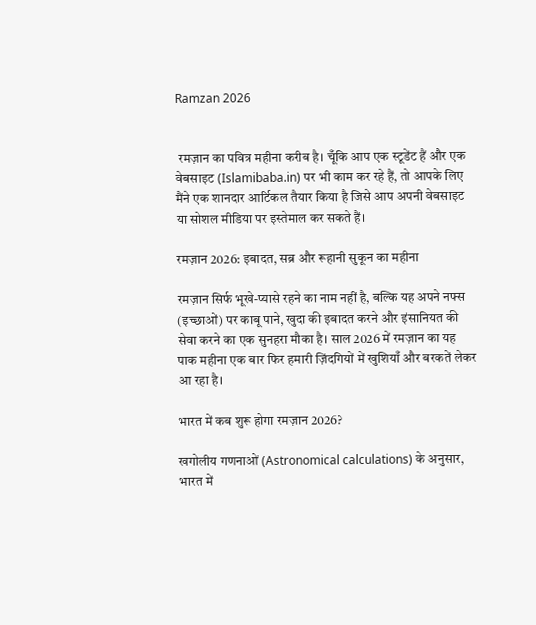Ramzan 2026


 रमज़ान का पवित्र महीना करीब है। चूँकि आप एक स्टूडेंट हैं और एक वेबसाइट (Islamibaba.in) पर भी काम कर रहे हैं, तो आपके लिए मैंने एक शानदार आर्टिकल तैयार किया है जिसे आप अपनी वेबसाइट या सोशल मीडिया पर इस्तेमाल कर सकते हैं।

रमज़ान 2026: इबादत, सब्र और रूहानी सुकून का महीना

रमज़ान सिर्फ भूखे-प्यासे रहने का नाम नहीं है, बल्कि यह अपने नफ्स (इच्छाओं) पर काबू पाने, खुदा की इबादत करने और इंसानियत की सेवा करने का एक सुनहरा मौका है। साल 2026 में रमज़ान का यह पाक महीना एक बार फिर हमारी ज़िंदगियों में खुशियाँ और बरकतें लेकर आ रहा है।

भारत में कब शुरू होगा रमज़ान 2026?

खगोलीय गणनाओं (Astronomical calculations) के अनुसार, भारत में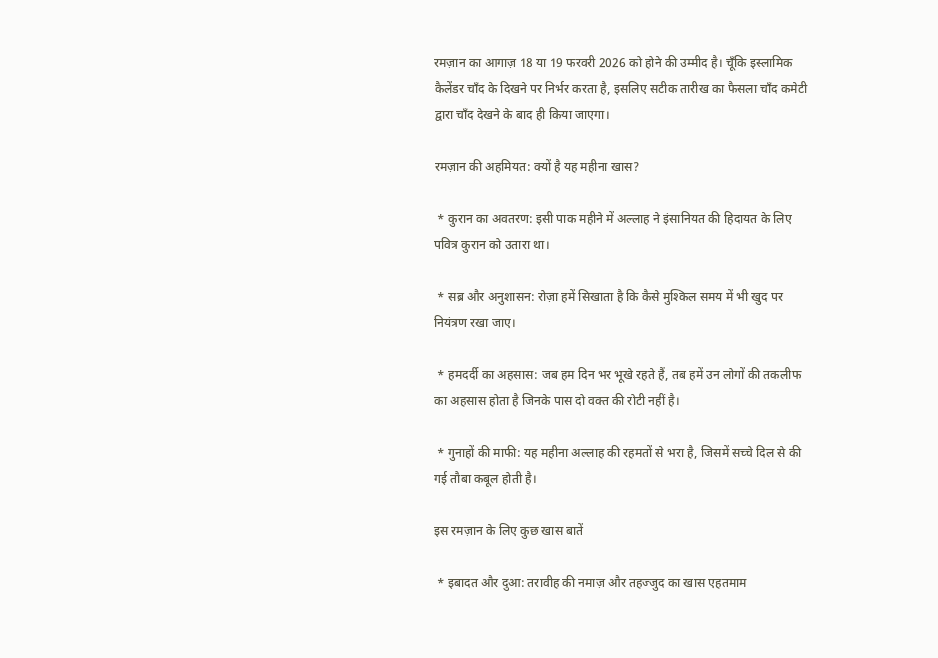रमज़ान का आगाज़ 18 या 19 फरवरी 2026 को होने की उम्मीद है। चूँकि इस्लामिक कैलेंडर चाँद के दिखने पर निर्भर करता है, इसलिए सटीक तारीख का फैसला चाँद कमेटी द्वारा चाँद देखने के बाद ही किया जाएगा।

रमज़ान की अहमियत: क्यों है यह महीना खास?

 * कुरान का अवतरण: इसी पाक महीने में अल्लाह ने इंसानियत की हिदायत के लिए पवित्र कुरान को उतारा था।

 * सब्र और अनुशासन: रोज़ा हमें सिखाता है कि कैसे मुश्किल समय में भी खुद पर नियंत्रण रखा जाए।

 * हमदर्दी का अहसास: जब हम दिन भर भूखे रहते हैं, तब हमें उन लोगों की तकलीफ का अहसास होता है जिनके पास दो वक्त की रोटी नहीं है।

 * गुनाहों की माफी: यह महीना अल्लाह की रहमतों से भरा है, जिसमें सच्चे दिल से की गई तौबा कबूल होती है।

इस रमज़ान के लिए कुछ खास बातें

 * इबादत और दुआ: तरावीह की नमाज़ और तहज्जुद का खास एहतमाम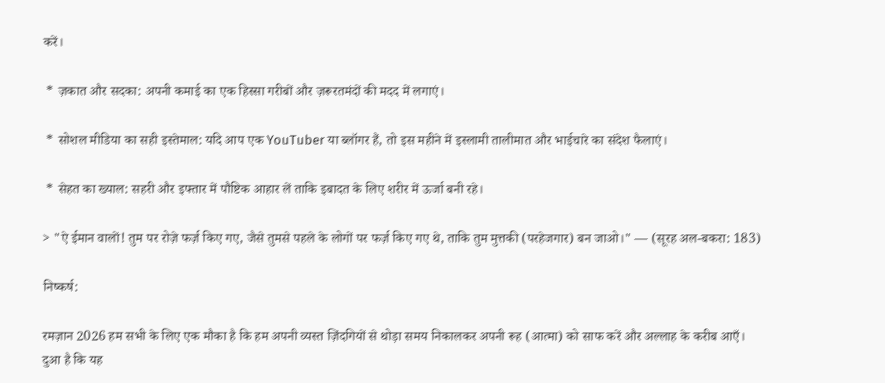करें।

 * ज़कात और सदका: अपनी कमाई का एक हिस्सा गरीबों और ज़रूरतमंदों की मदद में लगाएं।

 * सोशल मीडिया का सही इस्तेमाल: यदि आप एक YouTuber या ब्लॉगर हैं, तो इस महीने में इस्लामी तालीमात और भाईचारे का संदेश फैलाएं।

 * सेहत का ख्याल: सहरी और इफ्तार में पौष्टिक आहार लें ताकि इबादत के लिए शरीर में ऊर्जा बनी रहे।

> "ऐ ईमान वालों! तुम पर रोज़े फर्ज़ किए गए, जैसे तुमसे पहले के लोगों पर फर्ज़ किए गए थे, ताकि तुम मुत्तकी (परहेजगार) बन जाओ।" — (सूरह अल-बकरा: 183)

निष्कर्ष:

रमज़ान 2026 हम सभी के लिए एक मौका है कि हम अपनी व्यस्त ज़िंदगियों से थोड़ा समय निकालकर अपनी रूह (आत्मा) को साफ करें और अल्लाह के करीब आएँ। दुआ है कि यह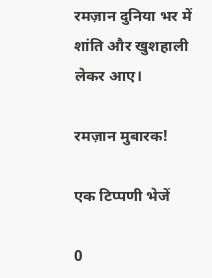रमज़ान दुनिया भर में शांति और खुशहाली लेकर आए।

रमज़ान मुबारक!

एक टिप्पणी भेजें

0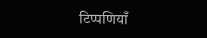टिप्पणियाँ